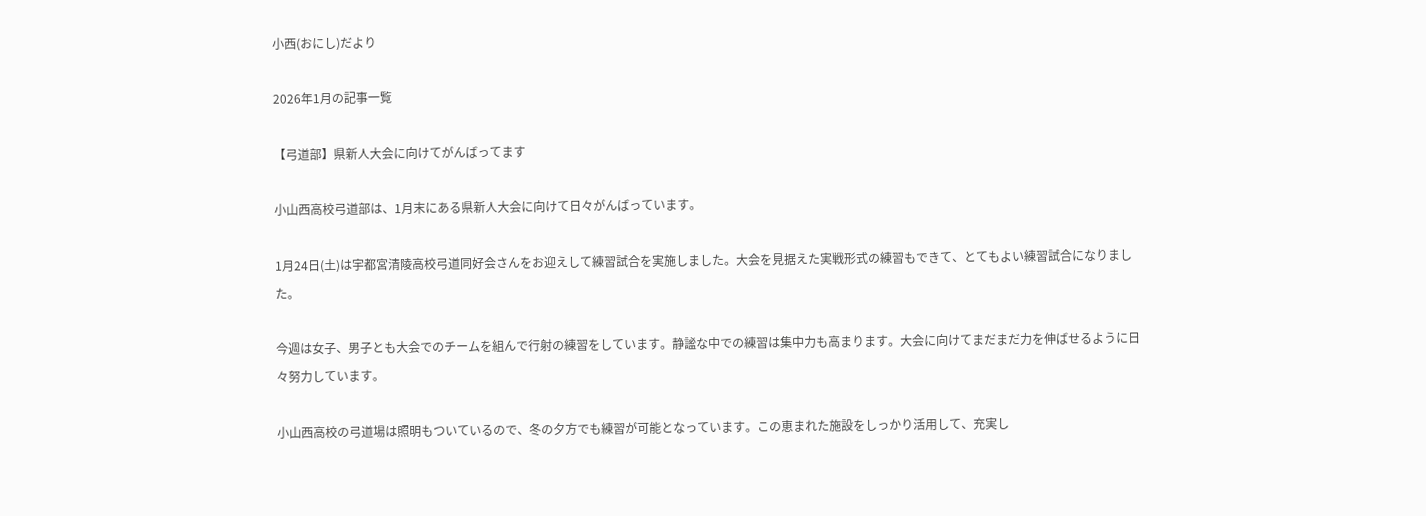小西(おにし)だより

2026年1月の記事一覧

【弓道部】県新人大会に向けてがんばってます

小山西高校弓道部は、1月末にある県新人大会に向けて日々がんばっています。

1月24日(土)は宇都宮清陵高校弓道同好会さんをお迎えして練習試合を実施しました。大会を見据えた実戦形式の練習もできて、とてもよい練習試合になりました。

今週は女子、男子とも大会でのチームを組んで行射の練習をしています。静謐な中での練習は集中力も高まります。大会に向けてまだまだ力を伸ばせるように日々努力しています。

小山西高校の弓道場は照明もついているので、冬の夕方でも練習が可能となっています。この恵まれた施設をしっかり活用して、充実し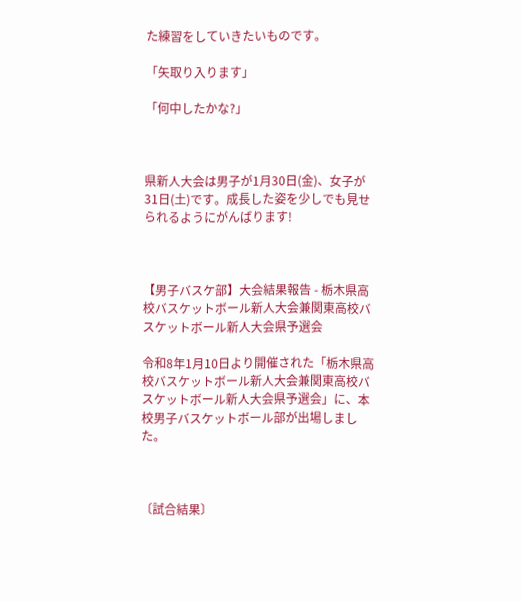た練習をしていきたいものです。

「矢取り入ります」

「何中したかな?」



県新人大会は男子が1月30日(金)、女子が31日(土)です。成長した姿を少しでも見せられるようにがんばります!



【男子バスケ部】大会結果報告 - 栃木県高校バスケットボール新人大会兼関東高校バスケットボール新人大会県予選会

令和8年1月10日より開催された「栃木県高校バスケットボール新人大会兼関東高校バスケットボール新人大会県予選会」に、本校男子バスケットボール部が出場しました。



〔試合結果〕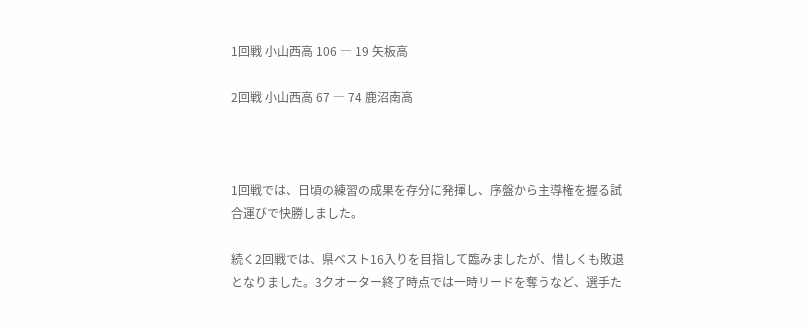1回戦 小山西高 106 ― 19 矢板高

2回戦 小山西高 67 ― 74 鹿沼南高



1回戦では、日頃の練習の成果を存分に発揮し、序盤から主導権を握る試合運びで快勝しました。

続く2回戦では、県ベスト16入りを目指して臨みましたが、惜しくも敗退となりました。3クオーター終了時点では一時リードを奪うなど、選手た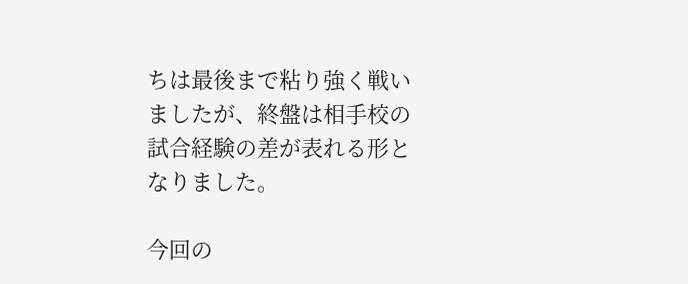ちは最後まで粘り強く戦いましたが、終盤は相手校の試合経験の差が表れる形となりました。

今回の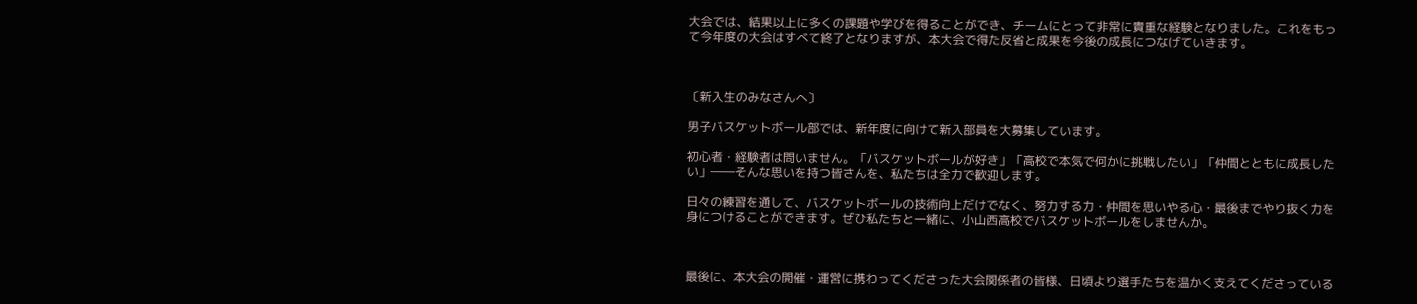大会では、結果以上に多くの課題や学びを得ることができ、チームにとって非常に貴重な経験となりました。これをもって今年度の大会はすべて終了となりますが、本大会で得た反省と成果を今後の成長につなげていきます。



〔新入生のみなさんへ〕

男子バスケットボール部では、新年度に向けて新入部員を大募集しています。

初心者・経験者は問いません。「バスケットボールが好き」「高校で本気で何かに挑戦したい」「仲間とともに成長したい」――そんな思いを持つ皆さんを、私たちは全力で歓迎します。

日々の練習を通して、バスケットボールの技術向上だけでなく、努力する力・仲間を思いやる心・最後までやり抜く力を身につけることができます。ぜひ私たちと一緒に、小山西高校でバスケットボールをしませんか。



最後に、本大会の開催・運営に携わってくださった大会関係者の皆様、日頃より選手たちを温かく支えてくださっている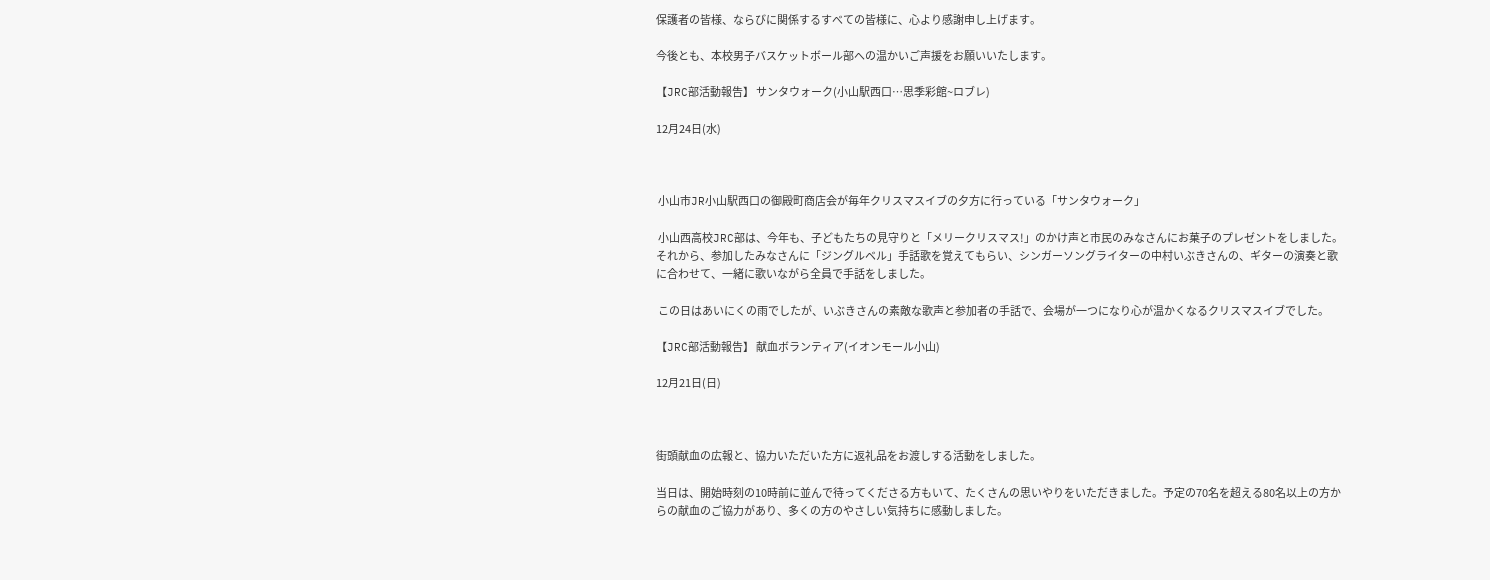保護者の皆様、ならびに関係するすべての皆様に、心より感謝申し上げます。

今後とも、本校男子バスケットボール部への温かいご声援をお願いいたします。

【JRC部活動報告】 サンタウォーク(小山駅西口…思季彩館~ロブレ)

12月24日(水)



 小山市JR小山駅西口の御殿町商店会が毎年クリスマスイブの夕方に行っている「サンタウォーク」

 小山西高校JRC部は、今年も、子どもたちの見守りと「メリークリスマス!」のかけ声と市民のみなさんにお菓子のプレゼントをしました。それから、参加したみなさんに「ジングルベル」手話歌を覚えてもらい、シンガーソングライターの中村いぶきさんの、ギターの演奏と歌に合わせて、一緒に歌いながら全員で手話をしました。

 この日はあいにくの雨でしたが、いぶきさんの素敵な歌声と参加者の手話で、会場が一つになり心が温かくなるクリスマスイブでした。

【JRC部活動報告】 献血ボランティア(イオンモール小山)

12月21日(日)



街頭献血の広報と、協力いただいた方に返礼品をお渡しする活動をしました。

当日は、開始時刻の10時前に並んで待ってくださる方もいて、たくさんの思いやりをいただきました。予定の70名を超える80名以上の方からの献血のご協力があり、多くの方のやさしい気持ちに感動しました。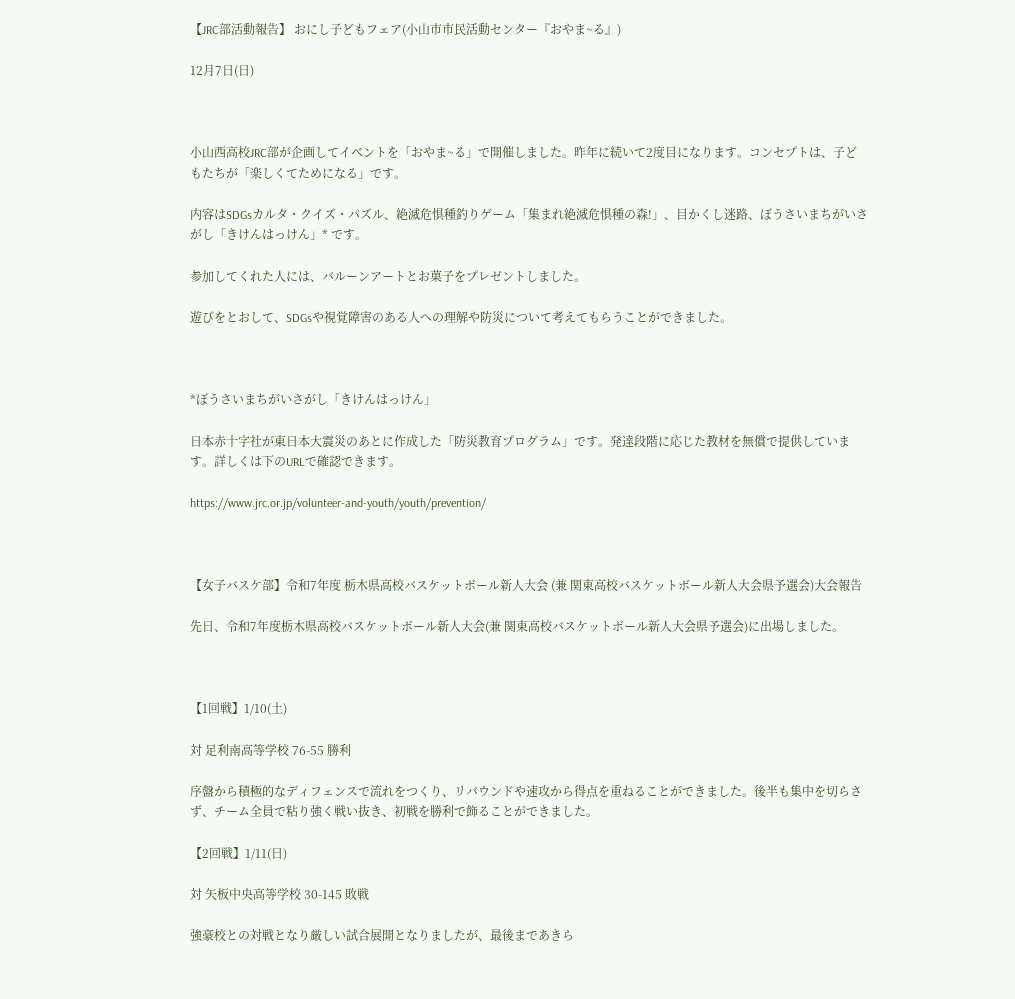【JRC部活動報告】 おにし子どもフェア(小山市市民活動センター『おやま~る』)

12月7日(日)



小山西高校JRC部が企画してイベントを「おやま~る」で開催しました。昨年に続いて2度目になります。コンセプトは、子どもたちが「楽しくてためになる」です。

内容はSDGsカルタ・クイズ・パズル、絶滅危惧種釣りゲーム「集まれ絶滅危惧種の森!」、目かくし迷路、ぼうさいまちがいさがし「きけんはっけん」* です。

参加してくれた人には、バルーンアートとお菓子をプレゼントしました。

遊びをとおして、SDGsや視覚障害のある人への理解や防災について考えてもらうことができました。



*ぼうさいまちがいさがし「きけんはっけん」

日本赤十字社が東日本大震災のあとに作成した「防災教育プログラム」です。発達段階に応じた教材を無償で提供しています。詳しくは下のURLで確認できます。

https://www.jrc.or.jp/volunteer-and-youth/youth/prevention/



【女子バスケ部】令和7年度 栃木県高校バスケットボール新人大会 (兼 関東高校バスケットボール新人大会県予選会)大会報告

先日、令和7年度栃木県高校バスケットボール新人大会(兼 関東高校バスケットボール新人大会県予選会)に出場しました。



【1回戦】1/10(土)

対 足利南高等学校 76-55 勝利

序盤から積極的なディフェンスで流れをつくり、リバウンドや速攻から得点を重ねることができました。後半も集中を切らさず、チーム全員で粘り強く戦い抜き、初戦を勝利で飾ることができました。

【2回戦】1/11(日)

対 矢板中央高等学校 30-145 敗戦

強豪校との対戦となり厳しい試合展開となりましたが、最後まであきら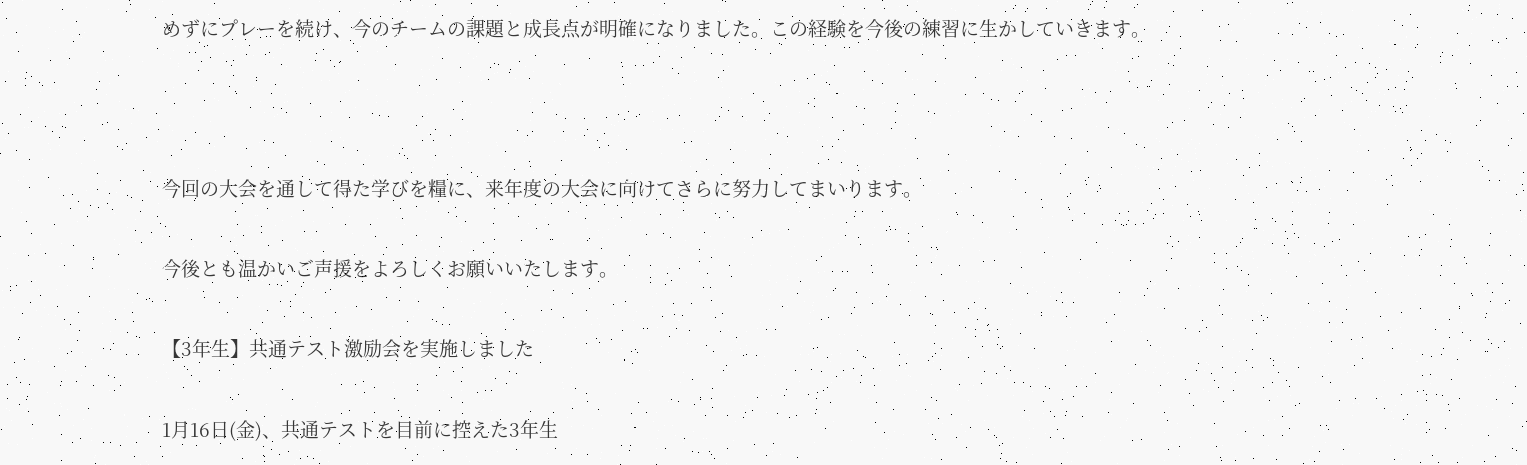めずにプレーを続け、今のチームの課題と成長点が明確になりました。この経験を今後の練習に生かしていきます。



今回の大会を通して得た学びを糧に、来年度の大会に向けてさらに努力してまいります。

今後とも温かいご声援をよろしくお願いいたします。

【3年生】共通テスト激励会を実施しました

1月16日(金)、共通テストを目前に控えた3年生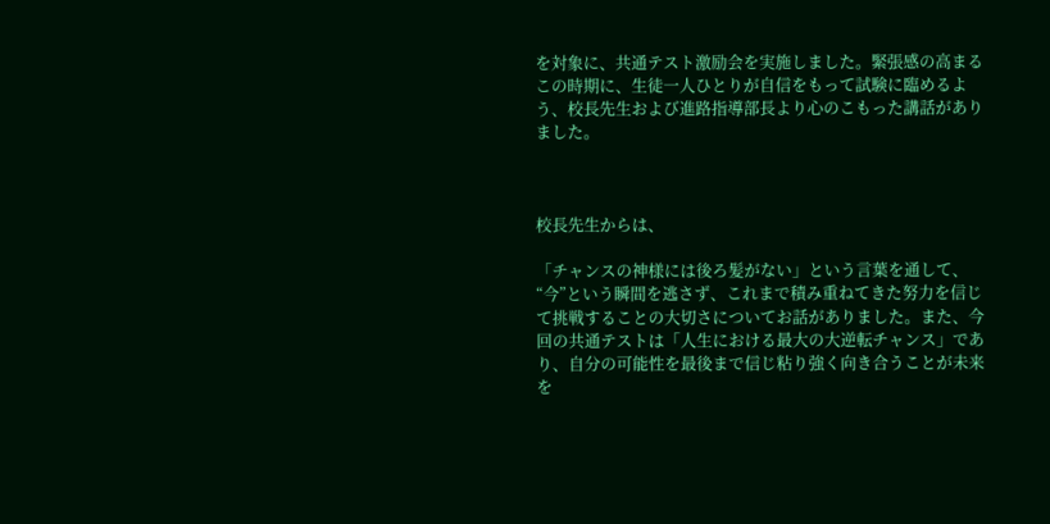を対象に、共通テスト激励会を実施しました。緊張感の高まるこの時期に、生徒一人ひとりが自信をもって試験に臨めるよう、校長先生および進路指導部長より心のこもった講話がありました。



校長先生からは、

「チャンスの神様には後ろ髪がない」という言葉を通して、“今”という瞬間を逃さず、これまで積み重ねてきた努力を信じて挑戦することの大切さについてお話がありました。また、今回の共通テストは「人生における最大の大逆転チャンス」であり、自分の可能性を最後まで信じ粘り強く向き合うことが未来を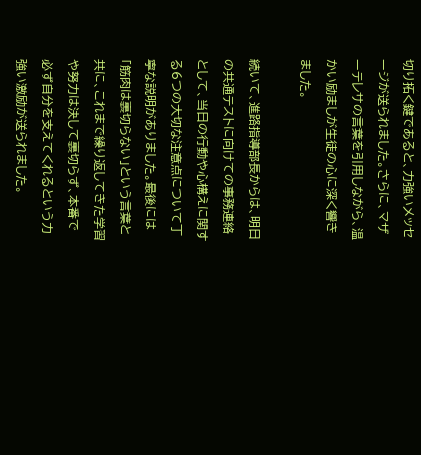切り拓く鍵であると、力強いメッセージが送られました。さらに、マザーテレサの言葉を引用しながら、温かい励ましが生徒の心に深く響きました。

続いて、進路指導部長からは、明日の共通テストに向けての事務連絡として、当日の行動や心構えに関する6つの大切な注意点について丁寧な説明がありました。最後には「筋肉は裏切らない」という言葉と共に、これまで繰り返してきた学習や努力は決して裏切らず、本番で必ず自分を支えてくれるという力強い激励が送られました。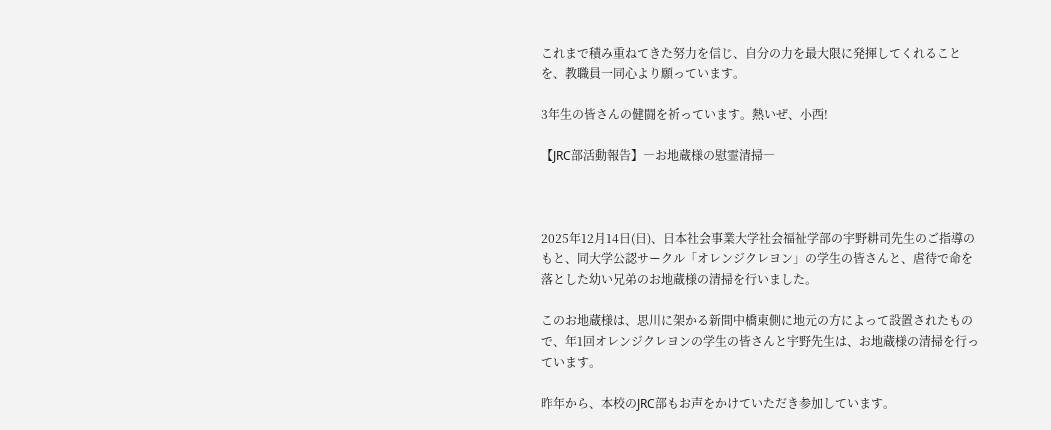これまで積み重ねてきた努力を信じ、自分の力を最大限に発揮してくれることを、教職員一同心より願っています。

3年生の皆さんの健闘を祈っています。熱いぜ、小西!

【JRC部活動報告】―お地蔵様の慰霊清掃―



2025年12月14日(日)、日本社会事業大学社会福祉学部の宇野耕司先生のご指導のもと、同大学公認サークル「オレンジクレヨン」の学生の皆さんと、虐待で命を落とした幼い兄弟のお地蔵様の清掃を行いました。

このお地蔵様は、思川に架かる新間中橋東側に地元の方によって設置されたもので、年1回オレンジクレヨンの学生の皆さんと宇野先生は、お地蔵様の清掃を行っています。

昨年から、本校のJRC部もお声をかけていただき参加しています。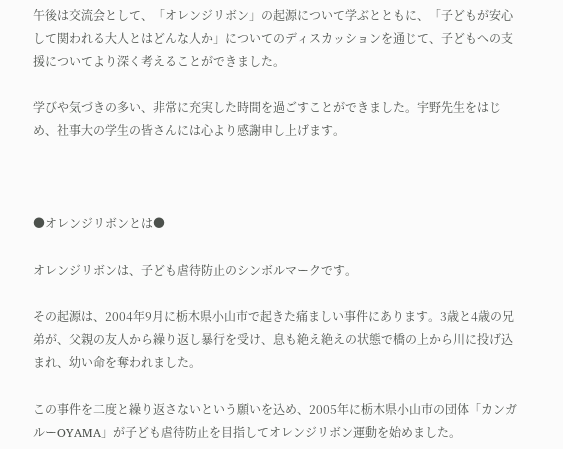午後は交流会として、「オレンジリボン」の起源について学ぶとともに、「子どもが安心して関われる大人とはどんな人か」についてのディスカッションを通じて、子どもへの支援についてより深く考えることができました。

学びや気づきの多い、非常に充実した時間を過ごすことができました。宇野先生をはじめ、社事大の学生の皆さんには心より感謝申し上げます。



●オレンジリボンとは●

オレンジリボンは、子ども虐待防止のシンボルマークです。

その起源は、2004年9月に栃木県小山市で起きた痛ましい事件にあります。3歳と4歳の兄弟が、父親の友人から繰り返し暴行を受け、息も絶え絶えの状態で橋の上から川に投げ込まれ、幼い命を奪われました。

この事件を二度と繰り返さないという願いを込め、2005年に栃木県小山市の団体「カンガルーOYAMA」が子ども虐待防止を目指してオレンジリボン運動を始めました。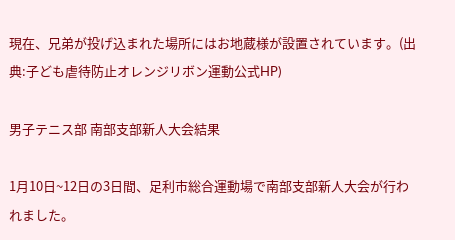現在、兄弟が投げ込まれた場所にはお地蔵様が設置されています。(出典:子ども虐待防止オレンジリボン運動公式HP)

男子テニス部 南部支部新人大会結果

1月10日~12日の3日間、足利市総合運動場で南部支部新人大会が行われました。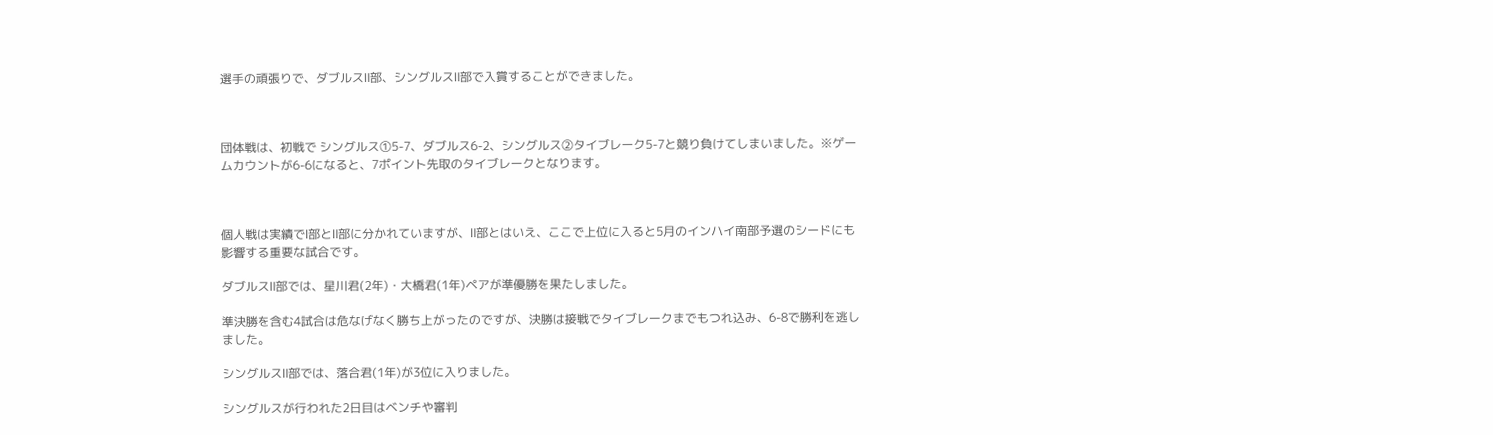選手の頑張りで、ダブルスⅡ部、シングルスⅡ部で入賞することができました。



団体戦は、初戦で シングルス①5-7、ダブルス6-2、シングルス②タイブレーク5-7と競り負けてしまいました。※ゲームカウントが6-6になると、7ポイント先取のタイブレークとなります。



個人戦は実績でⅠ部とⅡ部に分かれていますが、Ⅱ部とはいえ、ここで上位に入ると5月のインハイ南部予選のシードにも影響する重要な試合です。

ダブルスⅡ部では、星川君(2年)・大橋君(1年)ペアが準優勝を果たしました。

準決勝を含む4試合は危なげなく勝ち上がったのですが、決勝は接戦でタイブレークまでもつれ込み、6-8で勝利を逃しました。

シングルスⅡ部では、落合君(1年)が3位に入りました。

シングルスが行われた2日目はベンチや審判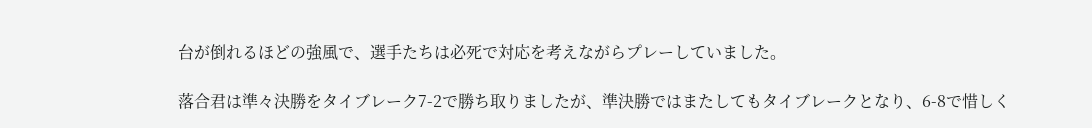台が倒れるほどの強風で、選手たちは必死で対応を考えながらプレーしていました。

落合君は準々決勝をタイブレーク7-2で勝ち取りましたが、準決勝ではまたしてもタイブレークとなり、6-8で惜しく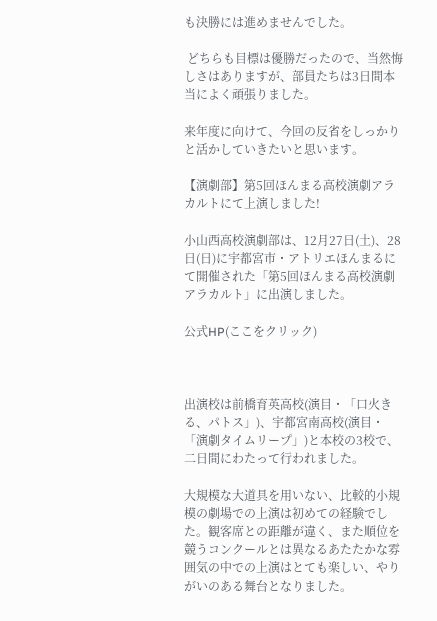も決勝には進めませんでした。

 どちらも目標は優勝だったので、当然悔しさはありますが、部員たちは3日間本当によく頑張りました。

来年度に向けて、今回の反省をしっかりと活かしていきたいと思います。

【演劇部】第5回ほんまる高校演劇アラカルトにて上演しました!

小山西高校演劇部は、12月27日(土)、28日(日)に宇都宮市・アトリエほんまるにて開催された「第5回ほんまる高校演劇アラカルト」に出演しました。

公式HP(ここをクリック)



出演校は前橋育英高校(演目・「口火きる、パトス」)、宇都宮南高校(演目・「演劇タイムリープ」)と本校の3校で、二日間にわたって行われました。

大規模な大道具を用いない、比較的小規模の劇場での上演は初めての経験でした。観客席との距離が違く、また順位を競うコンクールとは異なるあたたかな雰囲気の中での上演はとても楽しい、やりがいのある舞台となりました。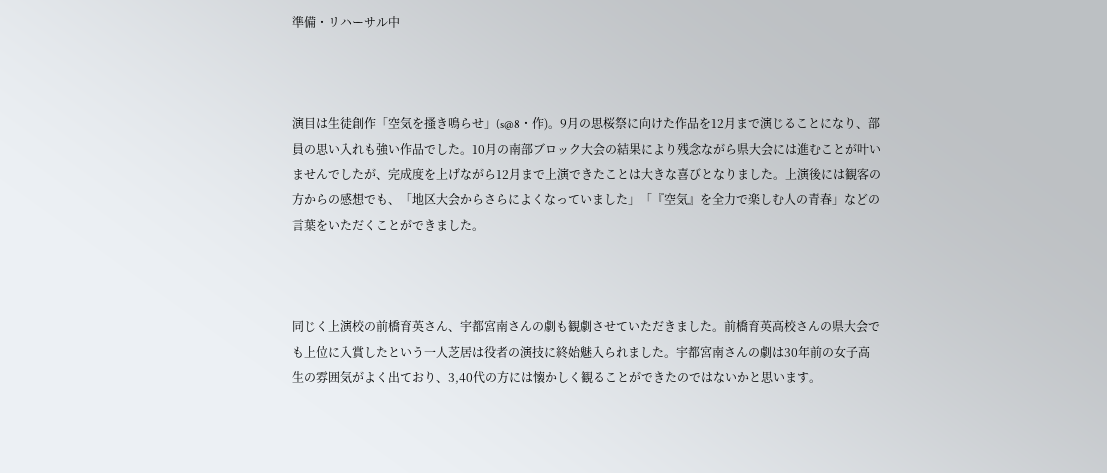準備・リハーサル中



演目は生徒創作「空気を搔き鳴らせ」(s@8・作)。9月の思桜祭に向けた作品を12月まで演じることになり、部員の思い入れも強い作品でした。10月の南部ブロック大会の結果により残念ながら県大会には進むことが叶いませんでしたが、完成度を上げながら12月まで上演できたことは大きな喜びとなりました。上演後には観客の方からの感想でも、「地区大会からさらによくなっていました」「『空気』を全力で楽しむ人の青春」などの言葉をいただくことができました。



同じく上演校の前橋育英さん、宇都宮南さんの劇も観劇させていただきました。前橋育英高校さんの県大会でも上位に入賞したという一人芝居は役者の演技に終始魅入られました。宇都宮南さんの劇は30年前の女子高生の雰囲気がよく出ており、3,40代の方には懐かしく観ることができたのではないかと思います。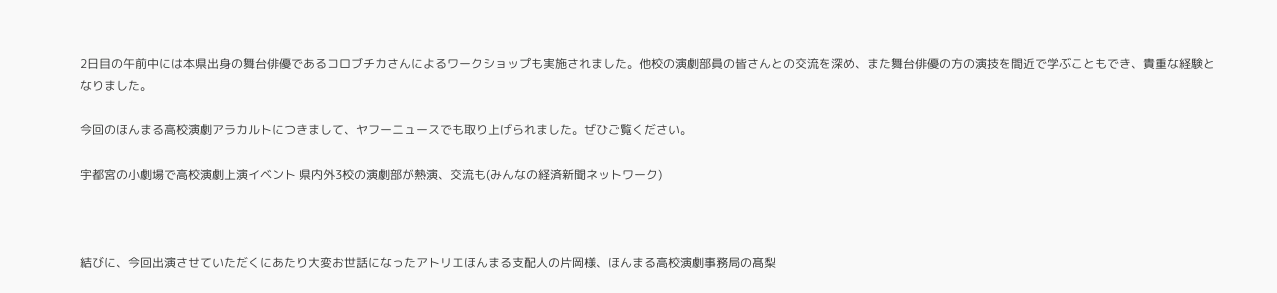2日目の午前中には本県出身の舞台俳優であるコロブチカさんによるワークショップも実施されました。他校の演劇部員の皆さんとの交流を深め、また舞台俳優の方の演技を間近で学ぶこともでき、貴重な経験となりました。

今回のほんまる高校演劇アラカルトにつきまして、ヤフーニュースでも取り上げられました。ぜひご覧ください。

宇都宮の小劇場で高校演劇上演イベント 県内外3校の演劇部が熱演、交流も(みんなの経済新聞ネットワーク)



結びに、今回出演させていただくにあたり大変お世話になったアトリエほんまる支配人の片岡様、ほんまる高校演劇事務局の髙梨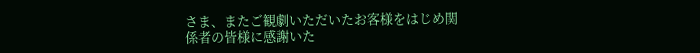さま、またご観劇いただいたお客様をはじめ関係者の皆様に感謝いた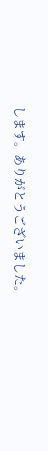します。ありがとうございました。